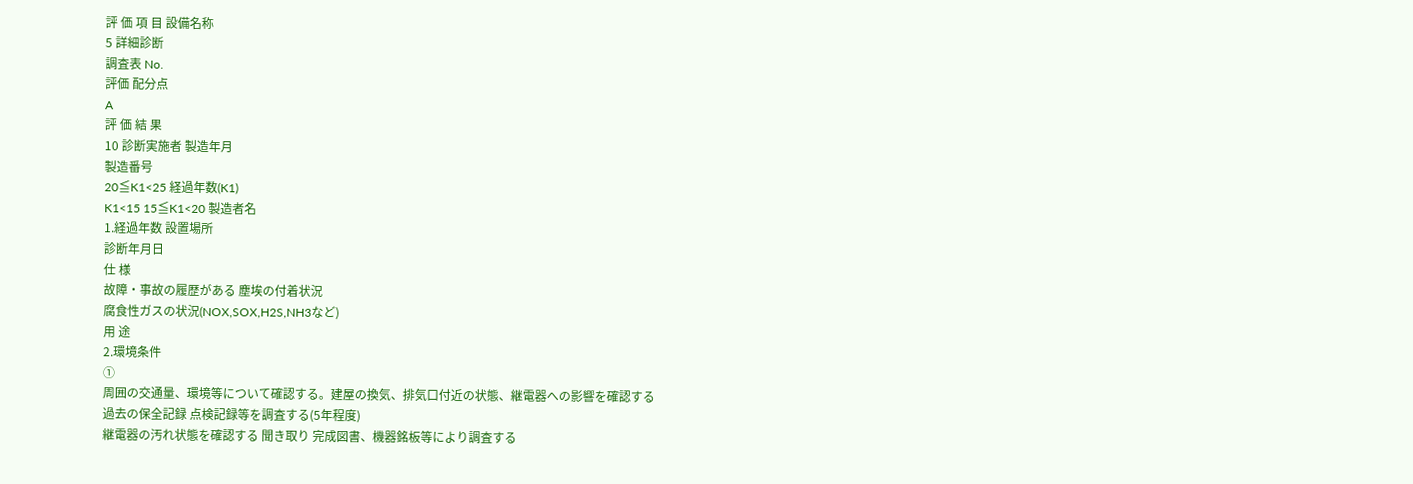評 価 項 目 設備名称
5 詳細診断
調査表 No.
評価 配分点
A
評 価 結 果
10 診断実施者 製造年月
製造番号
20≦K1<25 経過年数(K1)
K1<15 15≦K1<20 製造者名
1.経過年数 設置場所
診断年月日
仕 様
故障・事故の履歴がある 塵埃の付着状況
腐食性ガスの状況(NOX,SOX,H2S,NH3など)
用 途
2.環境条件
①
周囲の交通量、環境等について確認する。建屋の換気、排気口付近の状態、継電器への影響を確認する
過去の保全記録 点検記録等を調査する(5年程度)
継電器の汚れ状態を確認する 聞き取り 完成図書、機器銘板等により調査する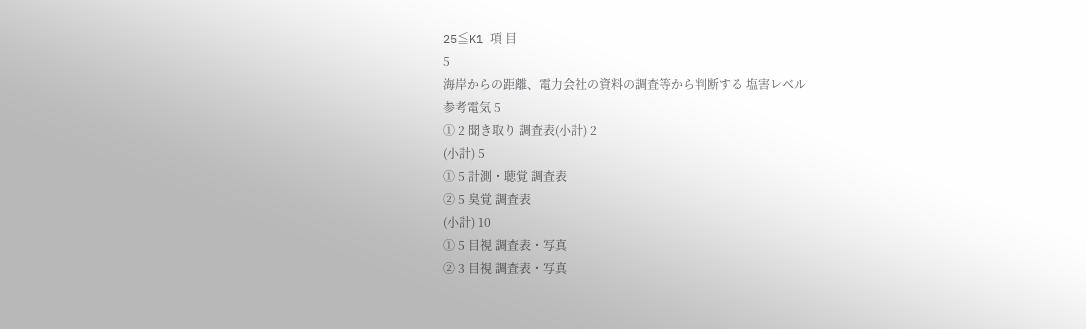25≦K1 項 目
5
海岸からの距離、電力会社の資料の調査等から判断する 塩害レベル
参考電気 5
① 2 聞き取り 調査表(小計) 2
(小計) 5
① 5 計測・聴覚 調査表
② 5 臭覚 調査表
(小計) 10
① 5 目視 調査表・写真
② 3 目視 調査表・写真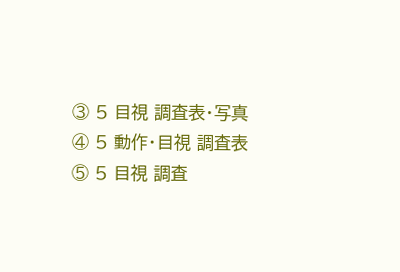③ 5 目視 調査表・写真
④ 5 動作・目視 調査表
⑤ 5 目視 調査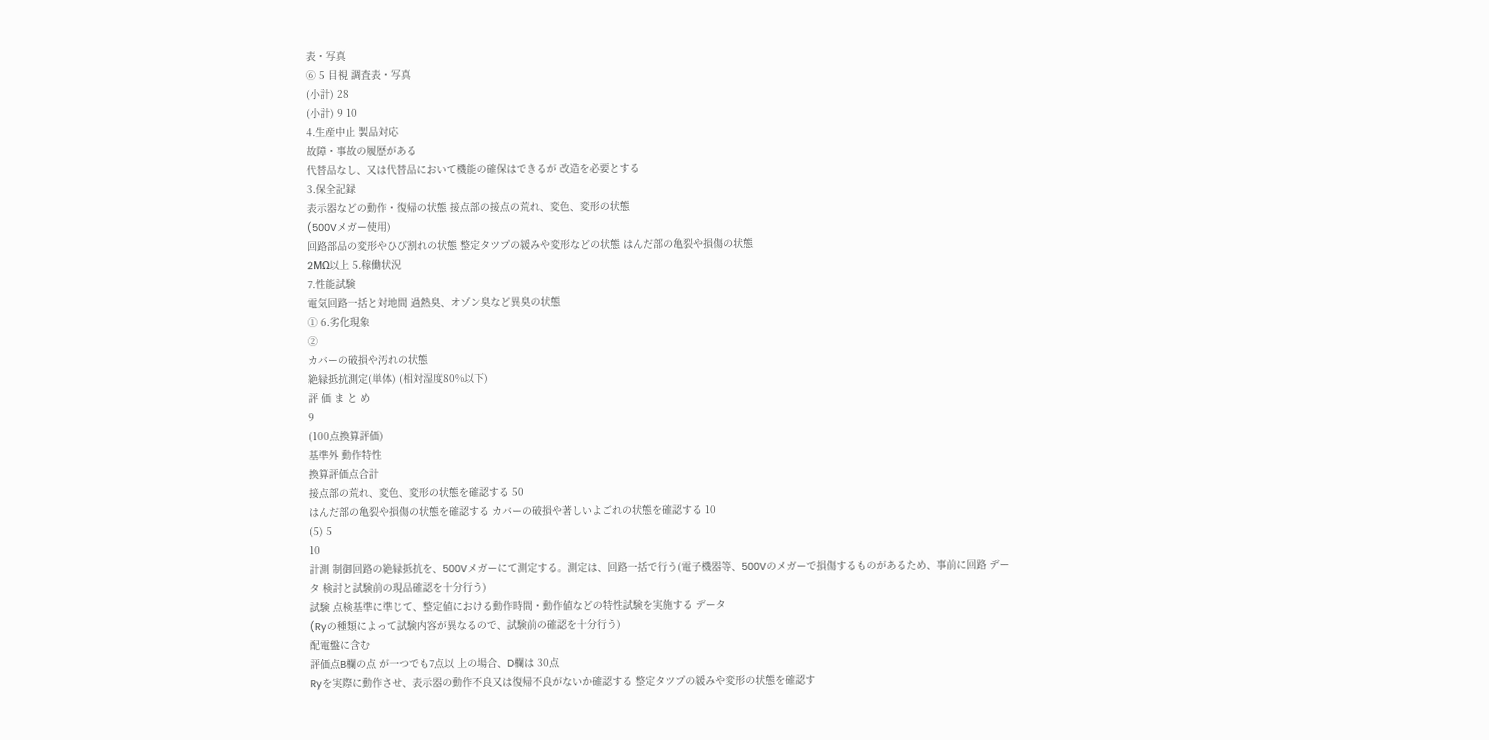表・写真
⑥ 5 目視 調査表・写真
(小計) 28
(小計) 9 10
4.生産中止 製品対応
故障・事故の履歴がある
代替品なし、又は代替品において機能の確保はできるが 改造を必要とする
3.保全記録
表示器などの動作・復帰の状態 接点部の接点の荒れ、変色、変形の状態
(500Vメガー使用)
回路部品の変形やひび割れの状態 整定タツプの緩みや変形などの状態 はんだ部の亀裂や損傷の状態
2MΩ以上 5.稼働状況
7.性能試験
電気回路一括と対地間 過熱臭、オゾン臭など異臭の状態
① 6.劣化現象
②
カバーの破損や汚れの状態
絶縁抵抗測定(単体) (相対湿度80%以下)
評 価 ま と め
9
(100点換算評価)
基準外 動作特性
換算評価点合計
接点部の荒れ、変色、変形の状態を確認する 50
はんだ部の亀裂や損傷の状態を確認する カバーの破損や著しいよごれの状態を確認する 10
(5) 5
10
計測 制御回路の絶縁抵抗を、500Vメガーにて測定する。測定は、回路一括で行う(電子機器等、500Vのメガーで損傷するものがあるため、事前に回路 データ 検討と試験前の現品確認を十分行う)
試験 点検基準に準じて、整定値における動作時間・動作値などの特性試験を実施する データ
(Ryの種類によって試験内容が異なるので、試験前の確認を十分行う)
配電盤に含む
評価点B欄の点 が一つでも7点以 上の場合、D欄は 30点
Ryを実際に動作させ、表示器の動作不良又は復帰不良がないか確認する 整定タツプの緩みや変形の状態を確認す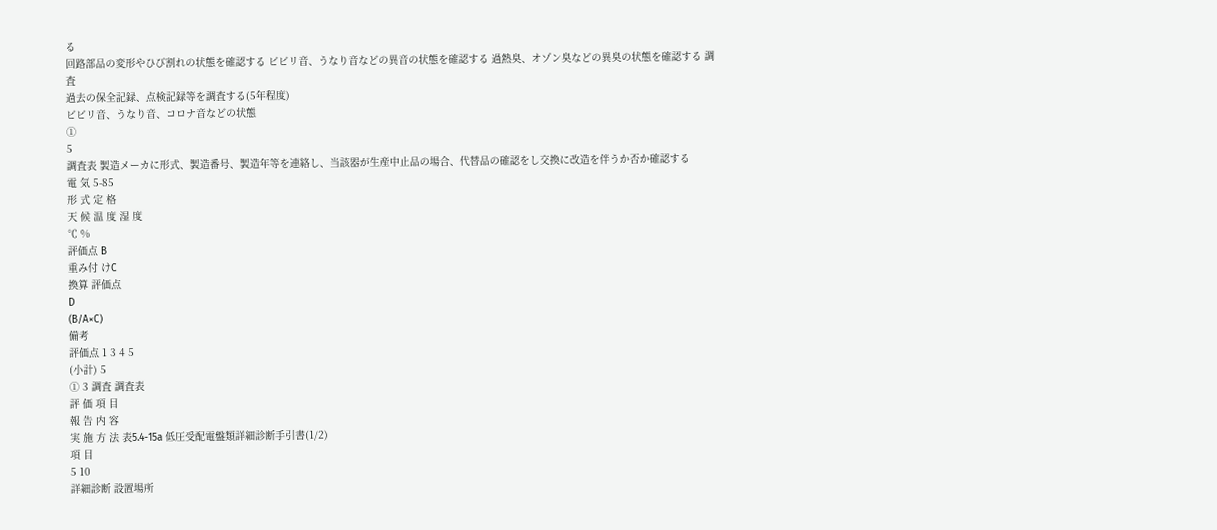る
回路部品の変形やひび割れの状態を確認する ビビリ音、うなり音などの異音の状態を確認する 過熱臭、オゾン臭などの異臭の状態を確認する 調査
過去の保全記録、点検記録等を調査する(5年程度)
ビビリ音、うなり音、コロナ音などの状態
①
5
調査表 製造メーカに形式、製造番号、製造年等を連絡し、当該器が生産中止品の場合、代替品の確認をし交換に改造を伴うか否か確認する
電 気 5-85
形 式 定 格
天 候 温 度 湿 度
℃ %
評価点 B
重み付 けC
換算 評価点
D
(B/A×C)
備考
評価点 1 3 4 5
(小計) 5
① 3 調査 調査表
評 価 項 目
報 告 内 容
実 施 方 法 表5.4-15a 低圧受配電盤類詳細診断手引書(1/2)
項 目
5 10
詳細診断 設置場所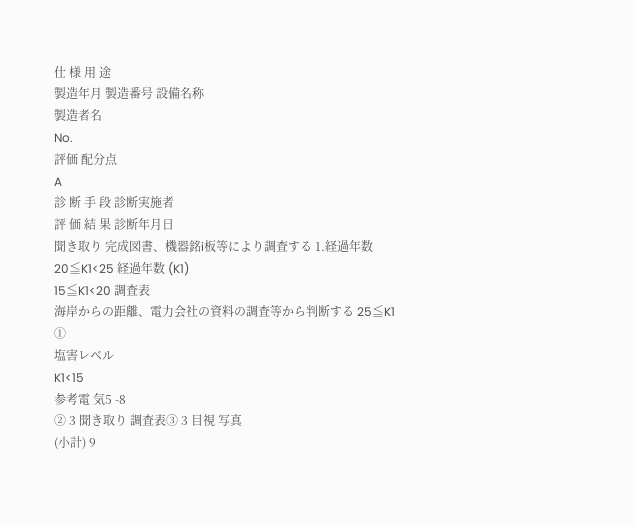仕 様 用 途
製造年月 製造番号 設備名称
製造者名
No.
評価 配分点
A
診 断 手 段 診断実施者
評 価 結 果 診断年月日
聞き取り 完成図書、機器銘i板等により調査する 1.経過年数
20≦K1<25 経過年数 (K1)
15≦K1<20 調査表
海岸からの距離、電力会社の資料の調査等から判断する 25≦K1
①
塩害レベル
K1<15
参考電 気5 -8
② 3 聞き取り 調査表③ 3 目視 写真
(小計) 9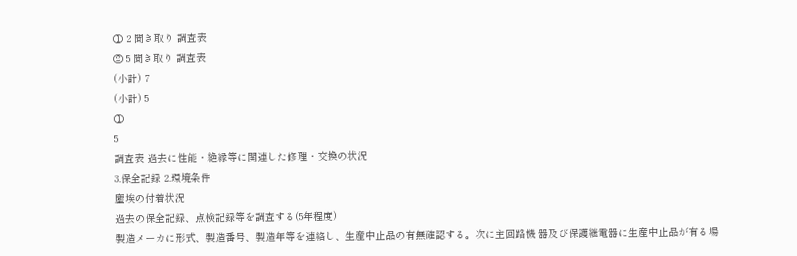① 2 聞き取り 調査表
② 5 聞き取り 調査表
(小計) 7
(小計) 5
①
5
調査表 過去に性能・絶縁等に関連した修理・交換の状況
3.保全記録 2.環境条件
塵埃の付着状況
過去の保全記録、点検記録等を調査する(5年程度)
製造メーカに形式、製造番号、製造年等を連絡し、生産中止品の有無確認する。次に主回路機 器及び保護継電器に生産中止品が有る場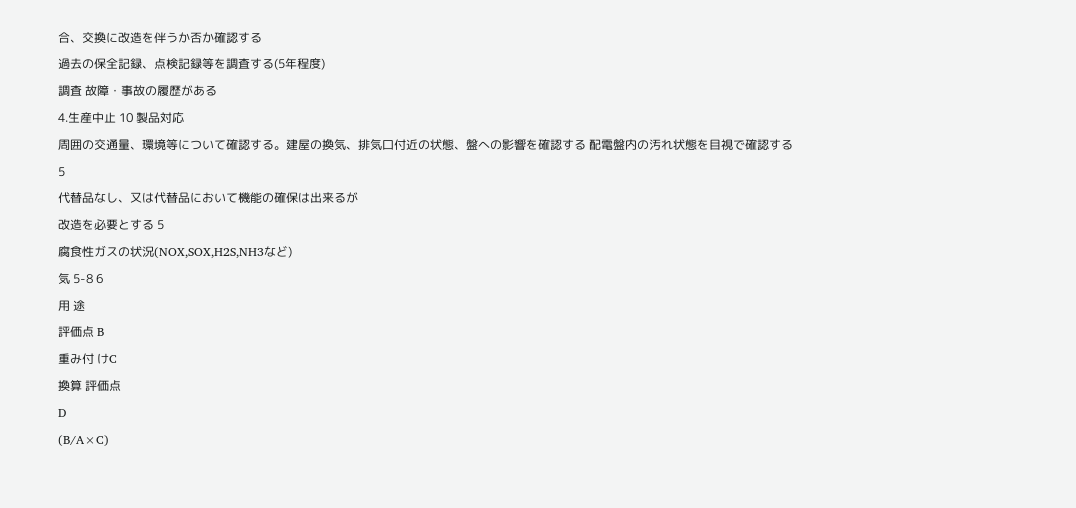合、交換に改造を伴うか否か確認する
過去の保全記録、点検記録等を調査する(5年程度)
調査 故障・事故の履歴がある
4.生産中止 10 製品対応
周囲の交通量、環境等について確認する。建屋の換気、排気口付近の状態、盤への影響を確認する 配電盤内の汚れ状態を目視で確認する
5
代替品なし、又は代替品において機能の確保は出来るが
改造を必要とする 5
腐食性ガスの状況(NOX,SOX,H2S,NH3など)
気 5-8 6
用 途
評価点 B
重み付 けC
換算 評価点
D
(B/A×C)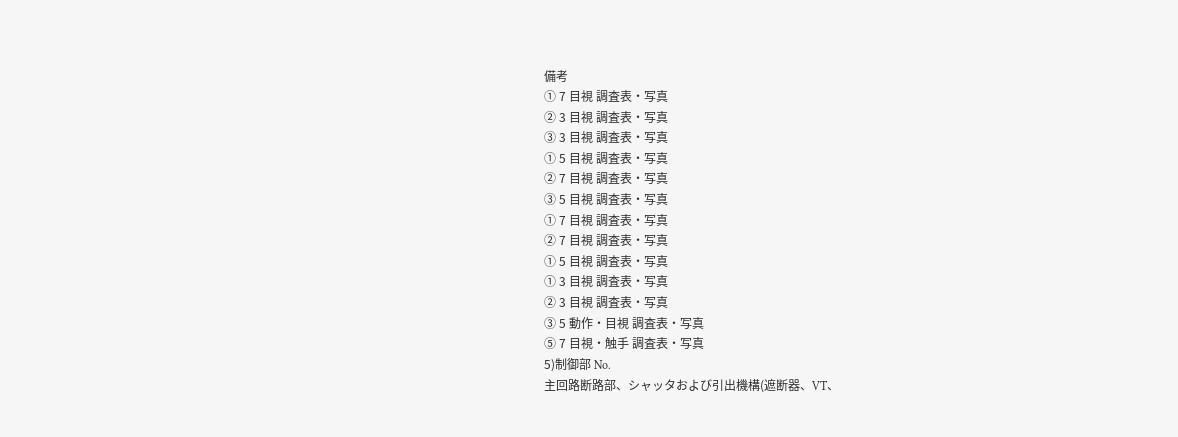備考
① 7 目視 調査表・写真
② 3 目視 調査表・写真
③ 3 目視 調査表・写真
① 5 目視 調査表・写真
② 7 目視 調査表・写真
③ 5 目視 調査表・写真
① 7 目視 調査表・写真
② 7 目視 調査表・写真
① 5 目視 調査表・写真
① 3 目視 調査表・写真
② 3 目視 調査表・写真
③ 5 動作・目視 調査表・写真
⑤ 7 目視・触手 調査表・写真
5)制御部 No.
主回路断路部、シャッタおよび引出機構(遮断器、VT、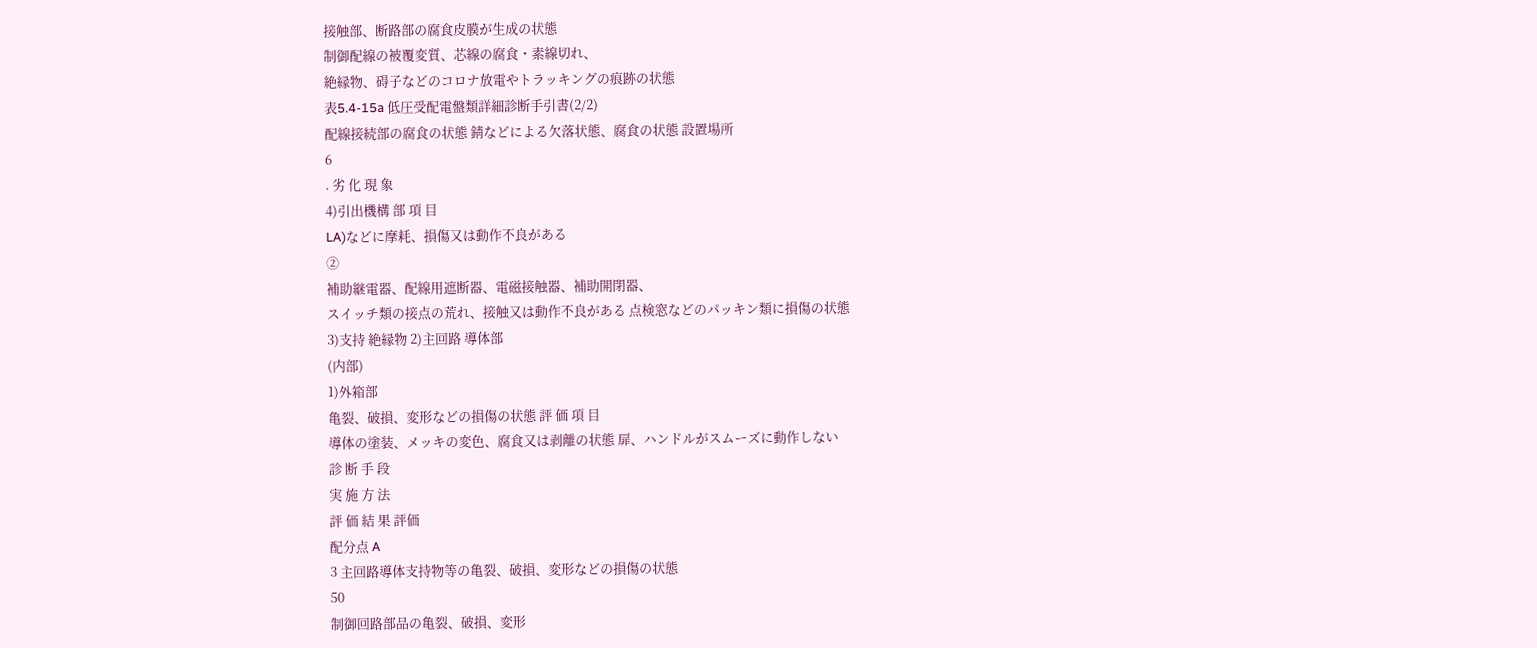接触部、断路部の腐食皮膜が生成の状態
制御配線の被覆変質、芯線の腐食・素線切れ、
絶縁物、碍子などのコロナ放電やトラッキングの痕跡の状態
表5.4-15a 低圧受配電盤類詳細診断手引書(2/2)
配線接続部の腐食の状態 錆などによる欠落状態、腐食の状態 設置場所
6
. 劣 化 現 象
4)引出機構 部 項 目
LA)などに摩耗、損傷又は動作不良がある
②
補助継電器、配線用遮断器、電磁接触器、補助開閉器、
スイッチ類の接点の荒れ、接触又は動作不良がある 点検窓などのパッキン類に損傷の状態
3)支持 絶縁物 2)主回路 導体部
(内部)
1)外箱部
亀裂、破損、変形などの損傷の状態 評 価 項 目
導体の塗装、メッキの変色、腐食又は剥離の状態 扉、ハンドルがスムーズに動作しない
診 断 手 段
実 施 方 法
評 価 結 果 評価
配分点 A
3 主回路導体支持物等の亀裂、破損、変形などの損傷の状態
50
制御回路部品の亀裂、破損、変形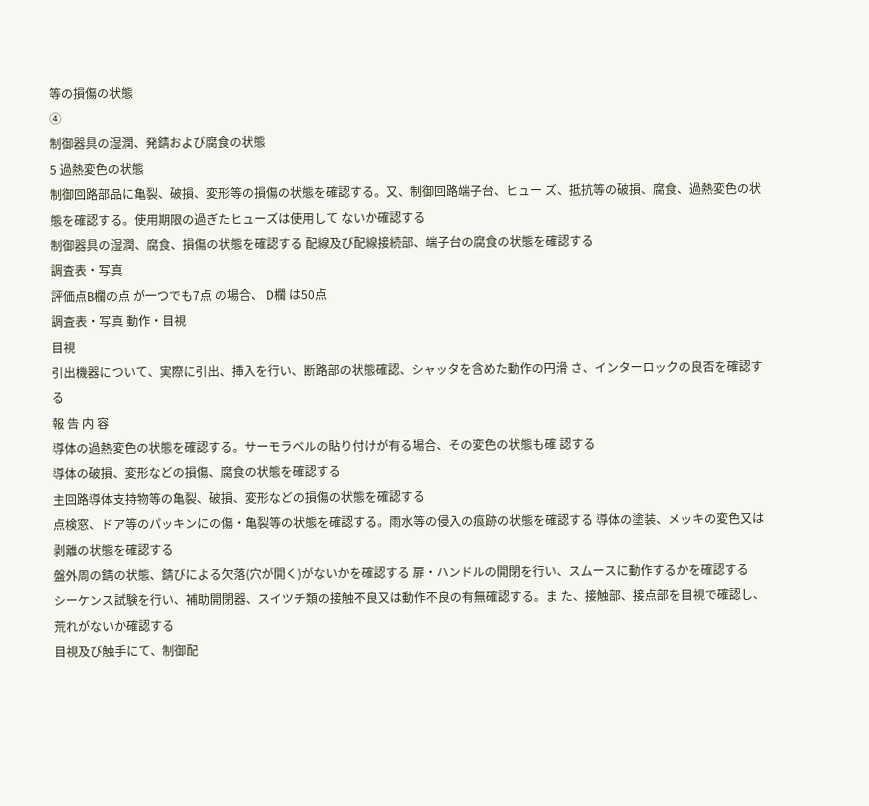等の損傷の状態
④
制御器具の湿潤、発錆および腐食の状態
5 過熱変色の状態
制御回路部品に亀裂、破損、変形等の損傷の状態を確認する。又、制御回路端子台、ヒュー ズ、抵抗等の破損、腐食、過熱変色の状態を確認する。使用期限の過ぎたヒューズは使用して ないか確認する
制御器具の湿潤、腐食、損傷の状態を確認する 配線及び配線接続部、端子台の腐食の状態を確認する
調査表・写真
評価点B欄の点 が一つでも7点 の場合、 D欄 は50点
調査表・写真 動作・目視
目視
引出機器について、実際に引出、挿入を行い、断路部の状態確認、シャッタを含めた動作の円滑 さ、インターロックの良否を確認する
報 告 内 容
導体の過熱変色の状態を確認する。サーモラベルの貼り付けが有る場合、その変色の状態も確 認する
導体の破損、変形などの損傷、腐食の状態を確認する
主回路導体支持物等の亀裂、破損、変形などの損傷の状態を確認する
点検窓、ドア等のパッキンにの傷・亀裂等の状態を確認する。雨水等の侵入の痕跡の状態を確認する 導体の塗装、メッキの変色又は剥離の状態を確認する
盤外周の錆の状態、錆びによる欠落(穴が開く)がないかを確認する 扉・ハンドルの開閉を行い、スムースに動作するかを確認する
シーケンス試験を行い、補助開閉器、スイツチ類の接触不良又は動作不良の有無確認する。ま た、接触部、接点部を目視で確認し、荒れがないか確認する
目視及び触手にて、制御配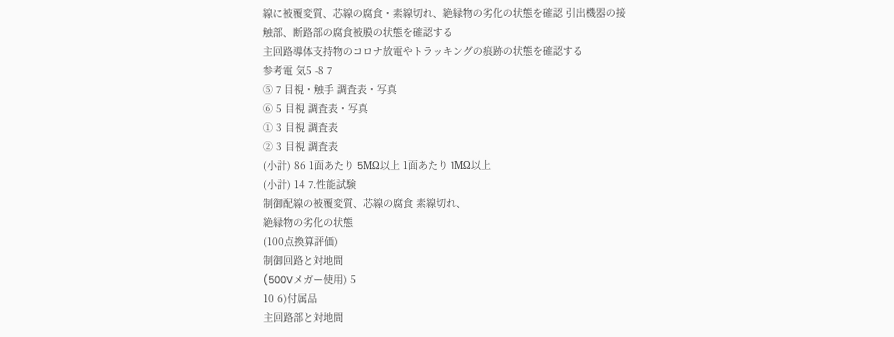線に被覆変質、芯線の腐食・素線切れ、絶縁物の劣化の状態を確認 引出機器の接触部、断路部の腐食被膜の状態を確認する
主回路導体支持物のコロナ放電やトラッキングの痕跡の状態を確認する
参考電 気5 -8 7
⑤ 7 目視・触手 調査表・写真
⑥ 5 目視 調査表・写真
① 3 目視 調査表
② 3 目視 調査表
(小計) 86 1面あたり 5MΩ以上 1面あたり 1MΩ以上
(小計) 14 7.性能試験
制御配線の被覆変質、芯線の腐食 素線切れ、
絶縁物の劣化の状態
(100点換算評価)
制御回路と対地間
(500Vメガー使用) 5
10 6)付属品
主回路部と対地間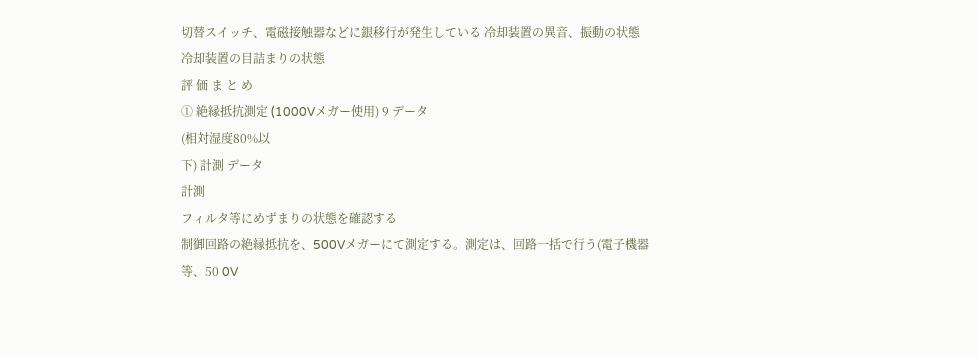切替スイッチ、電磁接触器などに銀移行が発生している 冷却装置の異音、振動の状態
冷却装置の目詰まりの状態
評 価 ま と め
① 絶縁抵抗測定 (1000Vメガー使用) 9 データ
(相対湿度80%以
下) 計測 データ
計測
フィルタ等にめずまりの状態を確認する
制御回路の絶縁抵抗を、500Vメガーにて測定する。測定は、回路一括で行う(電子機器等、50 0V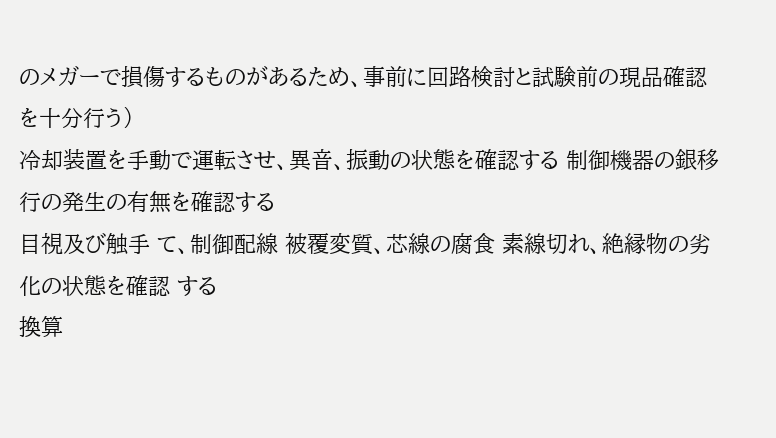のメガーで損傷するものがあるため、事前に回路検討と試験前の現品確認を十分行う)
冷却装置を手動で運転させ、異音、振動の状態を確認する 制御機器の銀移行の発生の有無を確認する
目視及び触手 て、制御配線 被覆変質、芯線の腐食 素線切れ、絶縁物の劣化の状態を確認 する
換算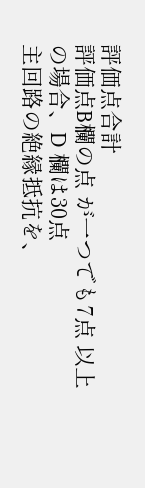評価点合計
評価点B欄の点 が一つでも7点 以上の場合、D 欄は30点
主回路の絶縁抵抗を、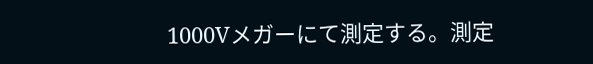1000Vメガーにて測定する。測定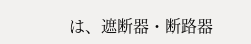は、遮断器・断路器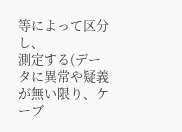等によって区分し、
測定する(データに異常や疑義が無い限り、ケーブ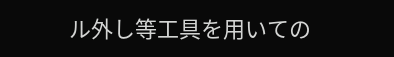ル外し等工具を用いての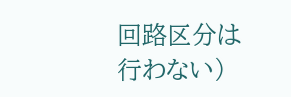回路区分は行わない)